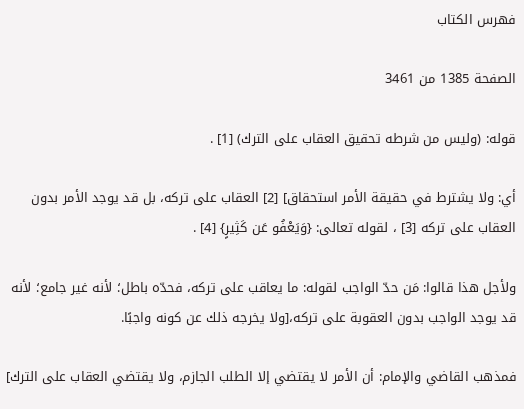فهرس الكتاب

الصفحة 1385 من 3461

قوله: (وليس من شرطه تحقيق العقاب على الترك) [1] .

أي: ولا يشترط في حقيقة الأمر استحقاق] [2] العقاب على تركه، بل قد يوجد الأمر بدون العقاب على تركه [3] ، لقوله تعالى: {وَيَعْفُو عَن كَثِيرٍ} [4] .

ولأجل هذا قالوا: مَن حدّ الواجب لقوله: ما يعاقب على تركه، فحدّه باطل؛ لأنه غير جامع؛ لأنه قد يوجد الواجب بدون العقوبة على تركه،[ولا يخرجه ذلك عن كونه واجبًا.

فمذهب القاضي والإمام: أن الأمر لا يقتضي إلا الطلب الجازم، ولا يقتضي العقاب على الترك]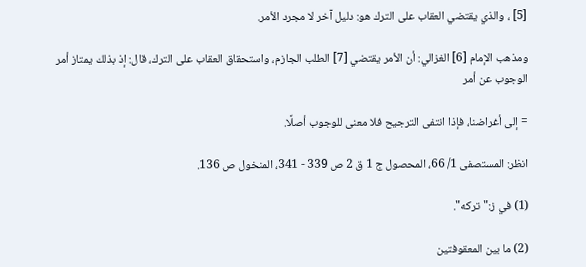[5] ، والذي يقتضي العقاب على الترك هو: دليل آخر لا مجرد الأمر.

ومذهب الإمام [6] الغزالي: أن الأمر يقتضي [7] الطلب الجازم، واستحقاق العقاب على الترك، قال: إذ بذلك يمتاز أمر الوجوب عن أمر

= إلى أغراضنا، فإذا انتفى الترجيح فلا معنى للوجوب أصلًا.

انظر: المستصفى 1/ 66، المحصول ج 1 ق 2 ص 339 - 341، المنخول ص 136.

(1) في ز:"تركه".

(2) ما بين المعقوفتين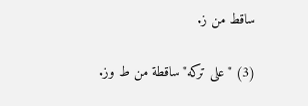ساقط من ز.

(3) "على تركه"ساقطة من ط وز.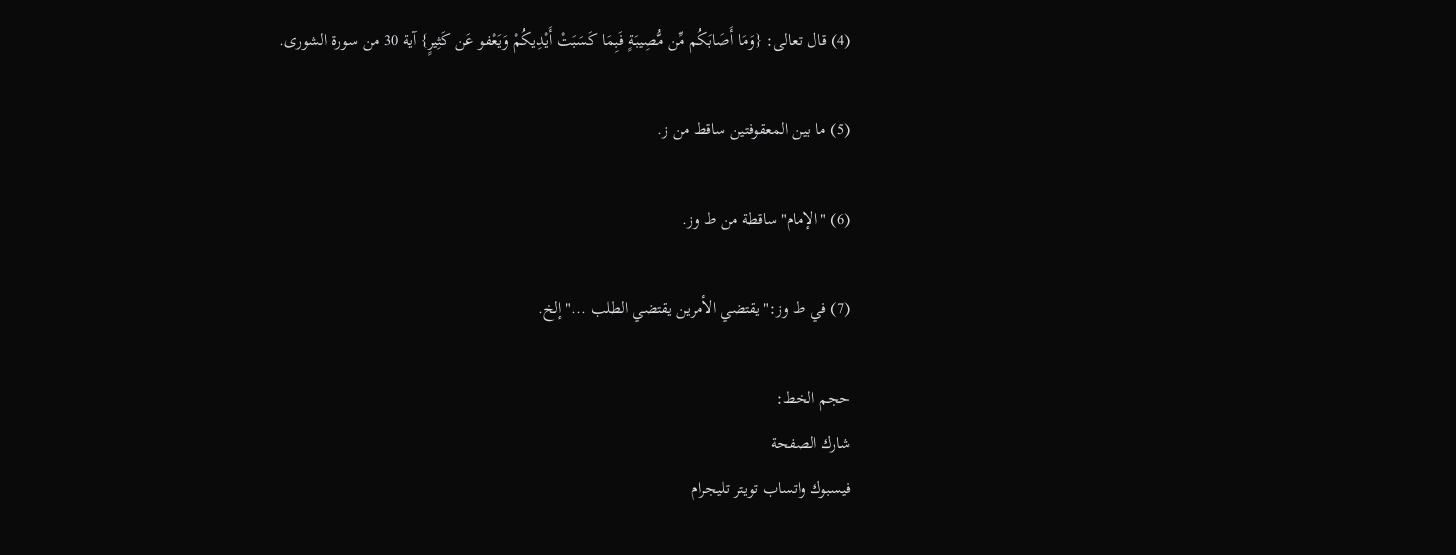(4) قال تعالى: {وَمَا أَصَابَكُم مِّن مُّصِيبَةٍ فَبِمَا كَسَبَتْ أَيْدِيكُمْ وَيَعْفو عَن كَثِيرٍ} آية 30 من سورة الشورى.

(5) ما بين المعقوفتين ساقط من ز.

(6) "الإمام"ساقطة من ط وز.

(7) في ط وز:"يقتضي الأمرين يقتضي الطلب ..."إلخ.

حجم الخط:
شارك الصفحة
فيسبوك واتساب تويتر تليجرام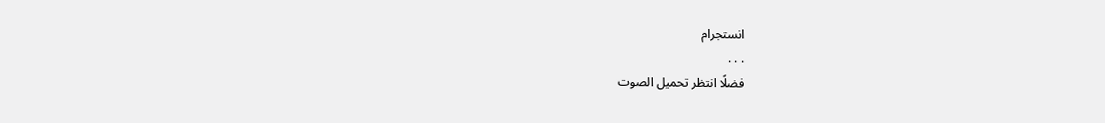انستجرام
. . .
فضلًا انتظر تحميل الصوت